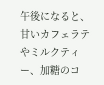午後になると、甘いカフェラテやミルクティー、加糖のコ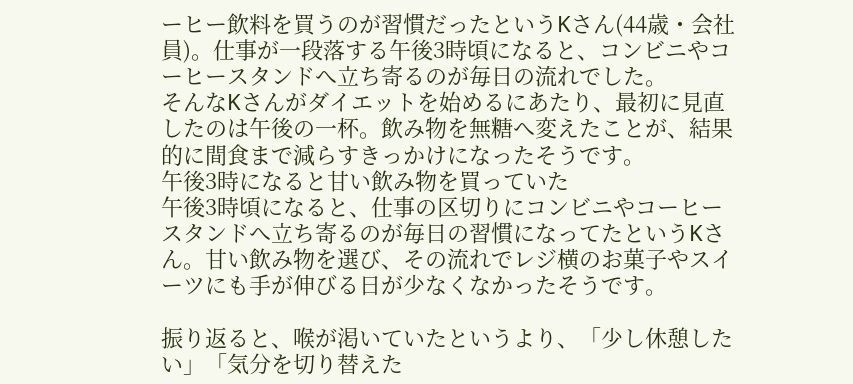ーヒー飲料を買うのが習慣だったというKさん(44歳・会社員)。仕事が一段落する午後3時頃になると、コンビニやコーヒースタンドへ立ち寄るのが毎日の流れでした。
そんなKさんがダイエットを始めるにあたり、最初に見直したのは午後の一杯。飲み物を無糖へ変えたことが、結果的に間食まで減らすきっかけになったそうです。
午後3時になると甘い飲み物を買っていた
午後3時頃になると、仕事の区切りにコンビニやコーヒースタンドへ立ち寄るのが毎日の習慣になってたというKさん。甘い飲み物を選び、その流れでレジ横のお菓子やスイーツにも手が伸びる日が少なくなかったそうです。

振り返ると、喉が渇いていたというより、「少し休憩したい」「気分を切り替えた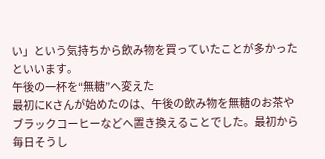い」という気持ちから飲み物を買っていたことが多かったといいます。
午後の一杯を“無糖”へ変えた
最初にKさんが始めたのは、午後の飲み物を無糖のお茶やブラックコーヒーなどへ置き換えることでした。最初から毎日そうし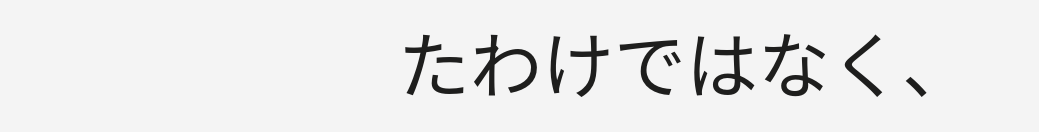たわけではなく、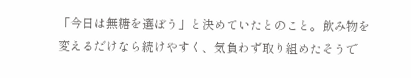「今日は無糖を選ぼう」と決めていたとのこと。飲み物を変えるだけなら続けやすく、気負わず取り組めたそうで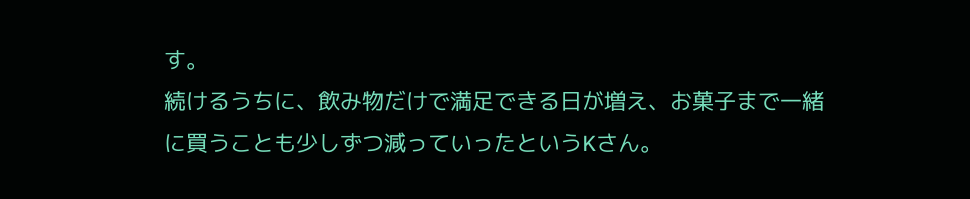す。
続けるうちに、飲み物だけで満足できる日が増え、お菓子まで一緒に買うことも少しずつ減っていったというKさん。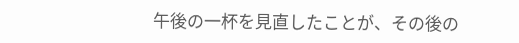午後の一杯を見直したことが、その後の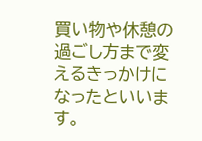買い物や休憩の過ごし方まで変えるきっかけになったといいます。